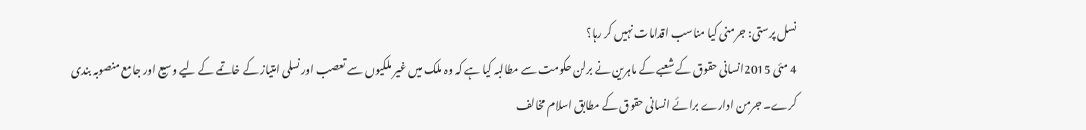نسل پرستی: جرمنی کیا مناسب اقدامات نہیں کر رہا؟
4 مئی 2015انسانی حقوق کے شعبے کے ماہرین نے برلن حکومت سے مطالبہ کیا ہے کہ وہ ملک میں غیر ملکیوں سے تعصب اور نسلی امتیاز کے خاتمے کے لیے وسیع اور جامع منصوبہ بندی کرے۔ جرمن ادارے برائے انسانی حقوق کے مطابق اسلام مخالف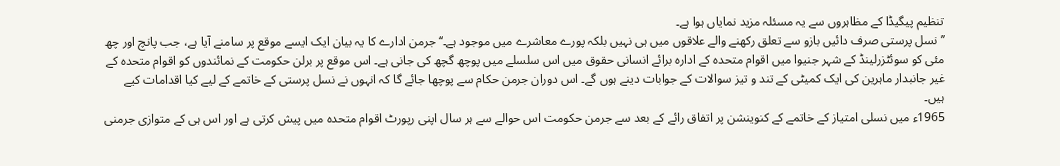تنظیم پیگیڈا کے مظاہروں سے یہ مسئلہ مزید نمایاں ہوا ہے۔
’’نسل پرستی صرف دائیں بازو سے تعلق رکھنے والے علاقوں میں ہی نہیں بلکہ پورے معاشرے میں موجود ہے۔‘‘ جرمن ادارے کا یہ بیان ایک ایسے موقع پر سامنے آیا ہے، جب پانچ اور چھ مئی کو سوئٹزرلینڈ کے شہر جنیوا میں اقوام متحدہ کے ادارہ برائے انسانی حقوق میں اس سلسلے میں پوچھ گچھ کی جانی ہے۔ اس موقع پر برلن حکومت کے نمائندوں کو اقوام متحدہ کے غیر جانبدار ماہرین کی ایک کمیٹی کے تند و تیز سوالات کے جوابات دینے ہوں گے۔ اس دوران جرمن حکام سے پوچھا جائے گا کہ انہوں نے نسل پرستی کے خاتمے کے لیے کیا اقدامات کیے ہیں۔
1965ء میں نسلی امتیاز کے خاتمے کے کنوینشن پر اتفاق رائے کے بعد سے جرمن حکومت اس حوالے سے ہر سال اپنی رپورٹ اقوام متحدہ میں پیش کرتی ہے اور اس ہی کے متوازی جرمنی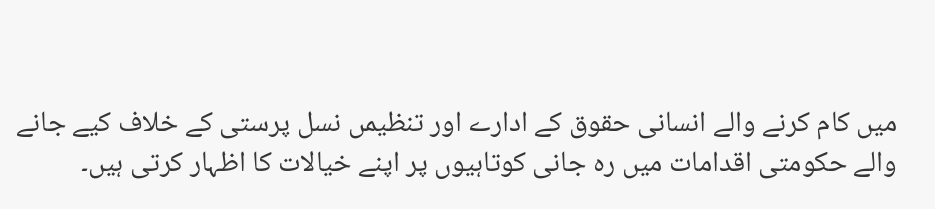میں کام کرنے والے انسانی حقوق کے ادارے اور تنظیمں نسل پرستی کے خلاف کیے جانے والے حکومتی اقدامات میں رہ جانی کوتاہیوں پر اپنے خیالات کا اظہار کرتی ہیں۔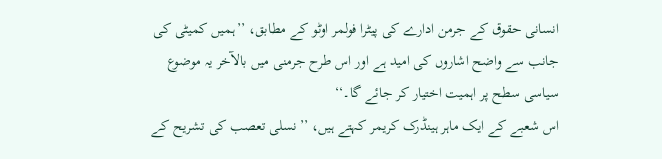انسانی حقوق کے جرمن ادارے کی پیٹرا فولمر اوٹو کے مطابق، ’’ہمیں کمیٹی کی جانب سے واضح اشاروں کی امید ہے اور اس طرح جرمنی میں بالآخر یہ موضوع سیاسی سطح پر اہمیت اختیار کر جائے گا۔‘‘
اس شعبے کے ایک ماہر ہینڈرک کریمر کہتے ہیں، ’’نسلی تعصب کی تشریح کے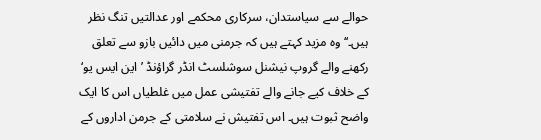حوالے سے سیاستدان، سرکاری محکمے اور عدالتیں تنگ نظر ہیں۔‘‘ وہ مزید کہتے ہیں کہ جرمنی میں دائیں بازو سے تعلق رکھنے والے گروپ نیشنل سوشلسٹ انڈر گراؤنڈ ’این ایس یو‘ کے خلاف کیے جانے والے تفتیشی عمل میں غلطیاں اس کا ایک واضح ثبوت ہیں۔ اس تفتیش نے سلامتی کے جرمن اداروں کے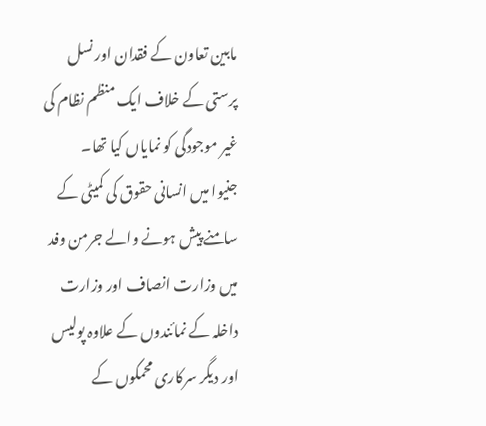مابین تعاون کے فقدان اور نسل پرستی کے خلاف ایک منظم نظام کی غیر موجودگی کو نمایاں کیا تھا۔
جنیوا میں انسانی حقوق کی کمیٹی کے سامنے پیش ہونے والے جرمن وفد میں وزارت انصاف اور وزارت داخلہ کے نمائندوں کے علاوہ پولیس اور دیگر سرکاری محمکوں کے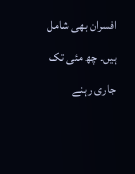افسران بھی شامل ہیں۔ چھ مئی تک جاری رہنے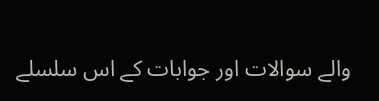والے سوالات اور جوابات کے اس سلسلے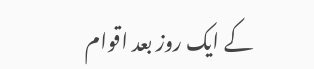کے ایک روز بعد اقوام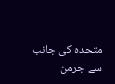متحدہ کی جانب سے جرمن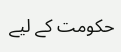حکومت کے لیے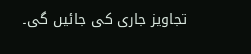تجاویز جاری کی جائیں گی۔